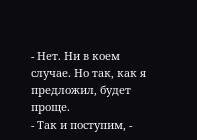- Нет. Ни в коем случае. Но так, как я предложил, будет проще.
- Так и поступим, -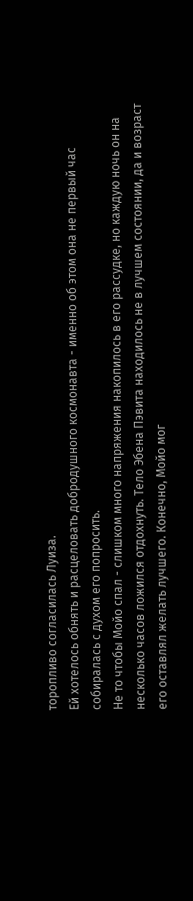торопливо согласилась Луиза.
Ей хотелось обнять и расцеловать добродушного космонавта - именно об этом она не первый час собиралась с духом его попросить.
Не то чтобы Мойо спал - слишком много напряжения накопилось в его рассудке, но каждую ночь он на несколько часов ложился отдохнуть. Тело Эбена Пэвита находилось не в лучшем состоянии, да и возраст его оставлял желать лучшего. Конечно, Мойо мог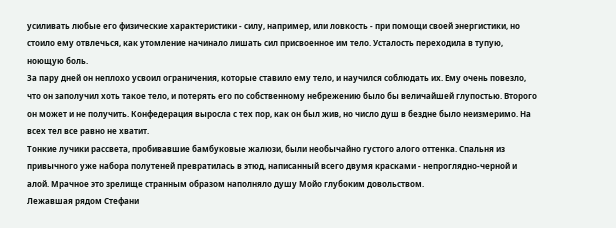усиливать любые его физические характеристики - силу, например, или ловкость - при помощи своей энергистики, но стоило ему отвлечься, как утомление начинало лишать сил присвоенное им тело. Усталость переходила в тупую, ноющую боль.
За пару дней он неплохо усвоил ограничения, которые ставило ему тело, и научился соблюдать их. Ему очень повезло, что он заполучил хоть такое тело, и потерять его по собственному небрежению было бы величайшей глупостью. Второго он может и не получить. Конфедерация выросла с тех пор, как он был жив, но число душ в бездне было неизмеримо. На всех тел все равно не хватит.
Тонкие лучики рассвета, пробивавшие бамбуковые жалюзи, были необычайно густого алого оттенка. Спальня из привычного уже набора полутеней превратилась в этюд, написанный всего двумя красками - непроглядно-черной и алой. Мрачное это зрелище странным образом наполняло душу Мойо глубоким довольством.
Лежавшая рядом Стефани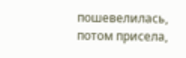пошевелилась, потом присела,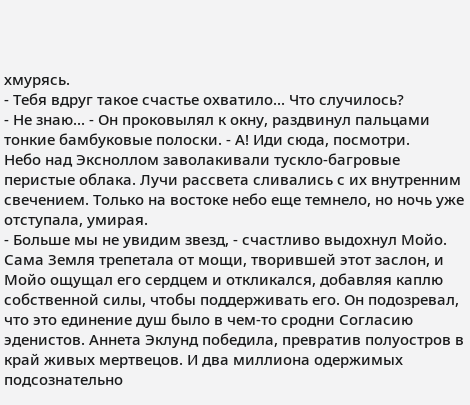хмурясь.
- Тебя вдруг такое счастье охватило... Что случилось?
- Не знаю... - Он проковылял к окну, раздвинул пальцами тонкие бамбуковые полоски. - А! Иди сюда, посмотри.
Небо над Эксноллом заволакивали тускло-багровые перистые облака. Лучи рассвета сливались с их внутренним свечением. Только на востоке небо еще темнело, но ночь уже отступала, умирая.
- Больше мы не увидим звезд, - счастливо выдохнул Мойо.
Сама Земля трепетала от мощи, творившей этот заслон, и Мойо ощущал его сердцем и откликался, добавляя каплю собственной силы, чтобы поддерживать его. Он подозревал, что это единение душ было в чем-то сродни Согласию эденистов. Аннета Эклунд победила, превратив полуостров в край живых мертвецов. И два миллиона одержимых подсознательно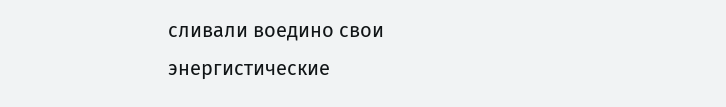сливали воедино свои энергистические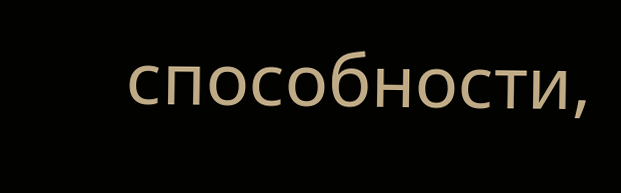способности,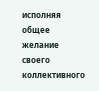исполняя общее желание своего коллективного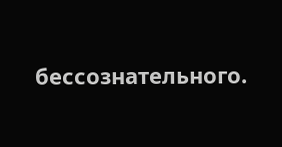бессознательного.